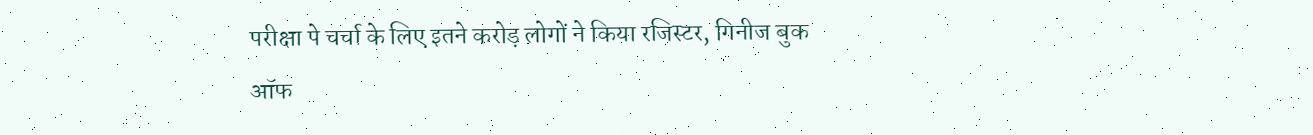परीक्षा पे चर्चा के लिए इतने करोड़ लोगों ने किया रजिस्टर, गिनीज बुक ऑफ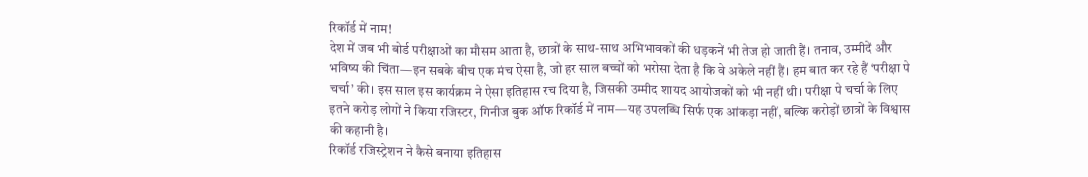रिकॉर्ड में नाम!
देश में जब भी बोर्ड परीक्षाओं का मौसम आता है, छात्रों के साथ-साथ अभिभावकों की धड़कनें भी तेज हो जाती हैं। तनाव, उम्मीदें और भविष्य की चिंता—इन सबके बीच एक मंच ऐसा है, जो हर साल बच्चों को भरोसा देता है कि वे अकेले नहीं हैं। हम बात कर रहे हैं ‘परीक्षा पे चर्चा’ की। इस साल इस कार्यक्रम ने ऐसा इतिहास रच दिया है, जिसकी उम्मीद शायद आयोजकों को भी नहीं थी। परीक्षा पे चर्चा के लिए इतने करोड़ लोगों ने किया रजिस्टर, गिनीज बुक ऑफ रिकॉर्ड में नाम—यह उपलब्धि सिर्फ एक आंकड़ा नहीं, बल्कि करोड़ों छात्रों के विश्वास की कहानी है।
रिकॉर्ड रजिस्ट्रेशन ने कैसे बनाया इतिहास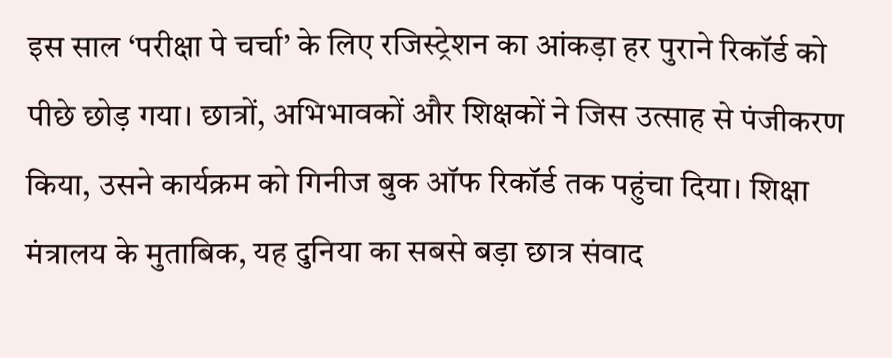इस साल ‘परीक्षा पे चर्चा’ के लिए रजिस्ट्रेशन का आंकड़ा हर पुराने रिकॉर्ड को पीछे छोड़ गया। छात्रों, अभिभावकों और शिक्षकों ने जिस उत्साह से पंजीकरण किया, उसने कार्यक्रम को गिनीज बुक ऑफ रिकॉर्ड तक पहुंचा दिया। शिक्षा मंत्रालय के मुताबिक, यह दुनिया का सबसे बड़ा छात्र संवाद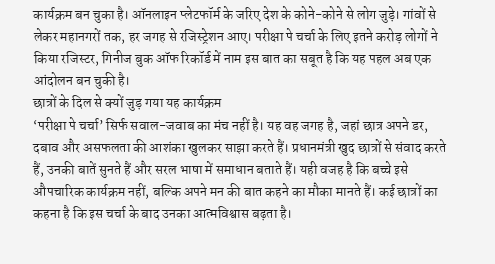कार्यक्रम बन चुका है। ऑनलाइन प्लेटफॉर्म के जरिए देश के कोने-कोने से लोग जुड़े। गांवों से लेकर महानगरों तक, हर जगह से रजिस्ट्रेशन आए। परीक्षा पे चर्चा के लिए इतने करोड़ लोगों ने किया रजिस्टर, गिनीज बुक ऑफ रिकॉर्ड में नाम इस बात का सबूत है कि यह पहल अब एक आंदोलन बन चुकी है।
छात्रों के दिल से क्यों जुड़ गया यह कार्यक्रम
‘परीक्षा पे चर्चा’ सिर्फ सवाल-जवाब का मंच नहीं है। यह वह जगह है, जहां छात्र अपने डर, दबाव और असफलता की आशंका खुलकर साझा करते हैं। प्रधानमंत्री खुद छात्रों से संवाद करते हैं, उनकी बातें सुनते हैं और सरल भाषा में समाधान बताते हैं। यही वजह है कि बच्चे इसे औपचारिक कार्यक्रम नहीं, बल्कि अपने मन की बात कहने का मौका मानते हैं। कई छात्रों का कहना है कि इस चर्चा के बाद उनका आत्मविश्वास बढ़ता है।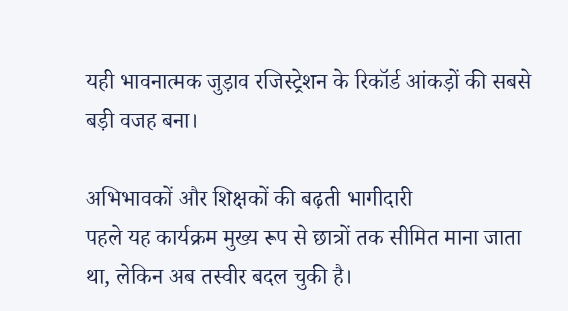यही भावनात्मक जुड़ाव रजिस्ट्रेशन के रिकॉर्ड आंकड़ों की सबसे बड़ी वजह बना।

अभिभावकों और शिक्षकों की बढ़ती भागीदारी
पहले यह कार्यक्रम मुख्य रूप से छात्रों तक सीमित माना जाता था, लेकिन अब तस्वीर बदल चुकी है।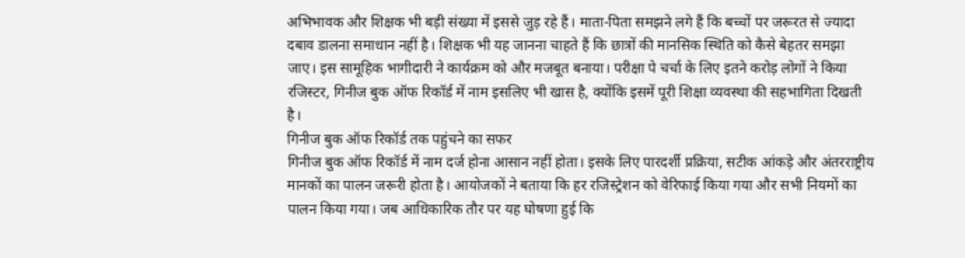अभिभावक और शिक्षक भी बड़ी संख्या में इससे जुड़ रहे हैं। माता-पिता समझने लगे हैं कि बच्चों पर जरूरत से ज्यादा दबाव डालना समाधान नहीं है। शिक्षक भी यह जानना चाहते हैं कि छात्रों की मानसिक स्थिति को कैसे बेहतर समझा जाए। इस सामूहिक भागीदारी ने कार्यक्रम को और मजबूत बनाया। परीक्षा पे चर्चा के लिए इतने करोड़ लोगों ने किया रजिस्टर, गिनीज बुक ऑफ रिकॉर्ड में नाम इसलिए भी खास है, क्योंकि इसमें पूरी शिक्षा व्यवस्था की सहभागिता दिखती है।
गिनीज बुक ऑफ रिकॉर्ड तक पहुंचने का सफर
गिनीज बुक ऑफ रिकॉर्ड में नाम दर्ज होना आसान नहीं होता। इसके लिए पारदर्शी प्रक्रिया, सटीक आंकड़े और अंतरराष्ट्रीय मानकों का पालन जरूरी होता है। आयोजकों ने बताया कि हर रजिस्ट्रेशन को वेरिफाई किया गया और सभी नियमों का पालन किया गया। जब आधिकारिक तौर पर यह घोषणा हुई कि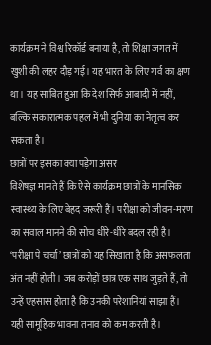कार्यक्रम ने विश्व रिकॉर्ड बनाया है, तो शिक्षा जगत में खुशी की लहर दौड़ गई। यह भारत के लिए गर्व का क्षण था। यह साबित हुआ कि देश सिर्फ आबादी में नहीं, बल्कि सकारात्मक पहल में भी दुनिया का नेतृत्व कर सकता है।
छात्रों पर इसका क्या पड़ेगा असर
विशेषज्ञ मानते हैं कि ऐसे कार्यक्रम छात्रों के मानसिक स्वास्थ्य के लिए बेहद जरूरी हैं। परीक्षा को जीवन-मरण का सवाल मानने की सोच धीरे-धीरे बदल रही है। ‘परीक्षा पे चर्चा’ छात्रों को यह सिखाता है कि असफलता अंत नहीं होती। जब करोड़ों छात्र एक साथ जुड़ते हैं, तो उन्हें एहसास होता है कि उनकी परेशानियां साझा हैं। यही सामूहिक भावना तनाव को कम करती है।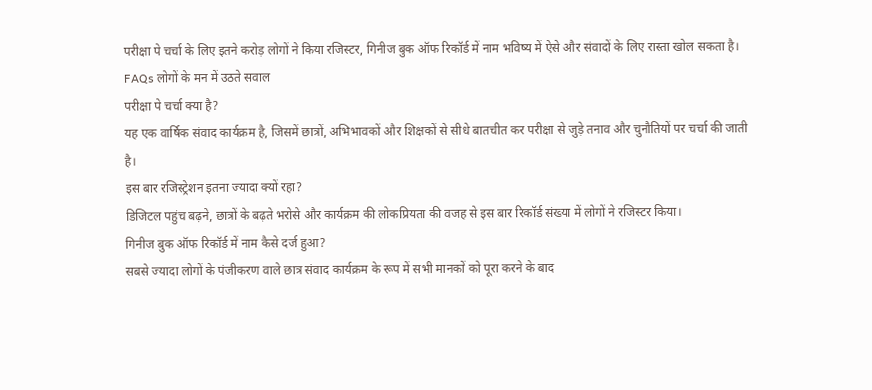परीक्षा पे चर्चा के लिए इतने करोड़ लोगों ने किया रजिस्टर, गिनीज बुक ऑफ रिकॉर्ड में नाम भविष्य में ऐसे और संवादों के लिए रास्ता खोल सकता है।
FAQs लोगों के मन में उठते सवाल
परीक्षा पे चर्चा क्या है?
यह एक वार्षिक संवाद कार्यक्रम है, जिसमें छात्रों, अभिभावकों और शिक्षकों से सीधे बातचीत कर परीक्षा से जुड़े तनाव और चुनौतियों पर चर्चा की जाती है।
इस बार रजिस्ट्रेशन इतना ज्यादा क्यों रहा?
डिजिटल पहुंच बढ़ने, छात्रों के बढ़ते भरोसे और कार्यक्रम की लोकप्रियता की वजह से इस बार रिकॉर्ड संख्या में लोगों ने रजिस्टर किया।
गिनीज बुक ऑफ रिकॉर्ड में नाम कैसे दर्ज हुआ?
सबसे ज्यादा लोगों के पंजीकरण वाले छात्र संवाद कार्यक्रम के रूप में सभी मानकों को पूरा करने के बाद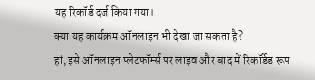यह रिकॉर्ड दर्ज किया गया।
क्या यह कार्यक्रम ऑनलाइन भी देखा जा सकता है?
हां, इसे ऑनलाइन प्लेटफॉर्म्स पर लाइव और बाद में रिकॉर्डेड रूप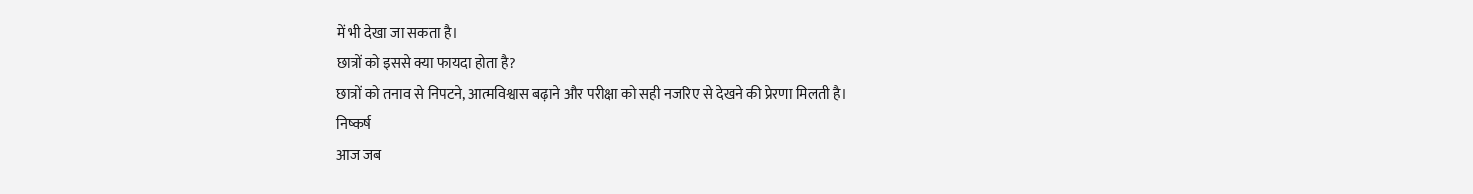में भी देखा जा सकता है।
छात्रों को इससे क्या फायदा होता है?
छात्रों को तनाव से निपटने, आत्मविश्वास बढ़ाने और परीक्षा को सही नजरिए से देखने की प्रेरणा मिलती है।
निष्कर्ष
आज जब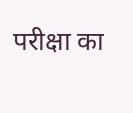परीक्षा का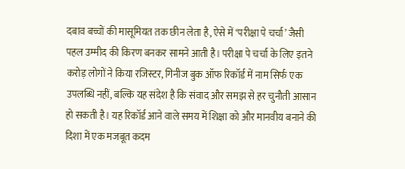दबाव बच्चों की मासूमियत तक छीन लेता है, ऐसे में ‘परीक्षा पे चर्चा’ जैसी पहल उम्मीद की किरण बनकर सामने आती है। परीक्षा पे चर्चा के लिए इतने करोड़ लोगों ने किया रजिस्टर, गिनीज बुक ऑफ रिकॉर्ड में नाम सिर्फ एक उपलब्धि नहीं, बल्कि यह संदेश है कि संवाद और समझ से हर चुनौती आसान हो सकती है। यह रिकॉर्ड आने वाले समय में शिक्षा को और मानवीय बनाने की दिशा में एक मजबूत कदम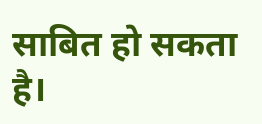साबित हो सकता है।